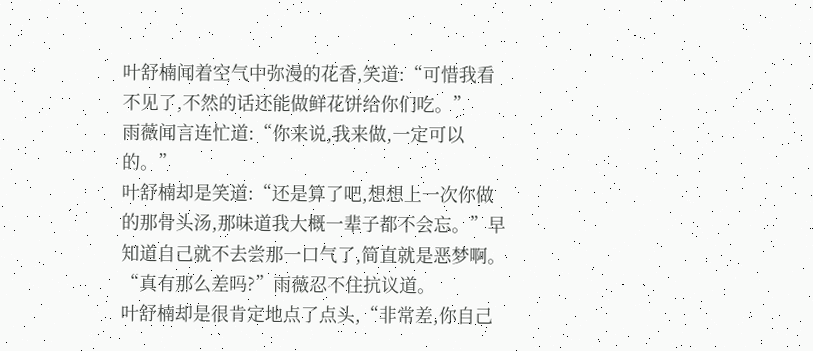叶舒楠闻着空气中弥漫的花香,笑道:“可惜我看不见了,不然的话还能做鲜花饼给你们吃。”
雨薇闻言连忙道:“你来说,我来做,一定可以的。”
叶舒楠却是笑道:“还是算了吧,想想上一次你做的那骨头汤,那味道我大概一辈子都不会忘。”早知道自己就不去尝那一口气了,简直就是恶梦啊。
“真有那么差吗?”雨薇忍不住抗议道。
叶舒楠却是很肯定地点了点头,“非常差,你自己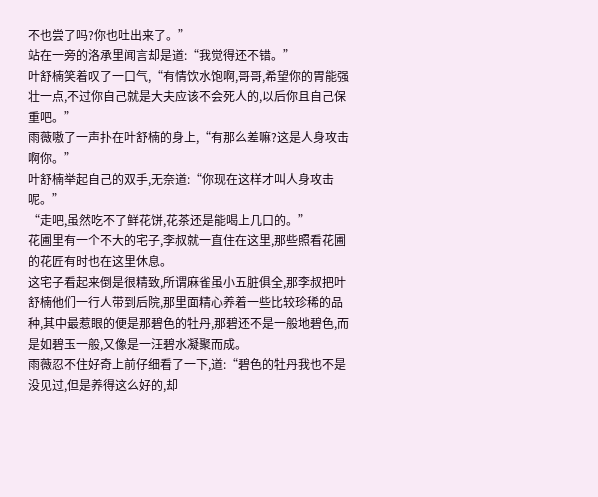不也尝了吗?你也吐出来了。”
站在一旁的洛承里闻言却是道:“我觉得还不错。”
叶舒楠笑着叹了一口气,“有情饮水饱啊,哥哥,希望你的胃能强壮一点,不过你自己就是大夫应该不会死人的,以后你且自己保重吧。”
雨薇嗷了一声扑在叶舒楠的身上,“有那么差嘛?这是人身攻击啊你。”
叶舒楠举起自己的双手,无奈道:“你现在这样才叫人身攻击呢。”
“走吧,虽然吃不了鲜花饼,花茶还是能喝上几口的。”
花圃里有一个不大的宅子,李叔就一直住在这里,那些照看花圃的花匠有时也在这里休息。
这宅子看起来倒是很精致,所谓麻雀虽小五脏俱全,那李叔把叶舒楠他们一行人带到后院,那里面精心养着一些比较珍稀的品种,其中最惹眼的便是那碧色的牡丹,那碧还不是一般地碧色,而是如碧玉一般,又像是一汪碧水凝聚而成。
雨薇忍不住好奇上前仔细看了一下,道:“碧色的牡丹我也不是没见过,但是养得这么好的,却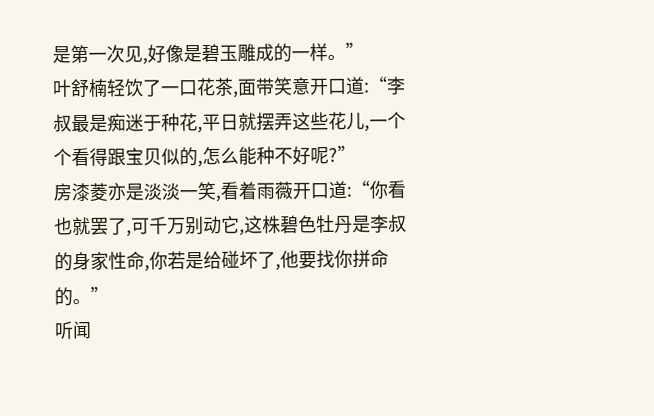是第一次见,好像是碧玉雕成的一样。”
叶舒楠轻饮了一口花茶,面带笑意开口道:“李叔最是痴迷于种花,平日就摆弄这些花儿,一个个看得跟宝贝似的,怎么能种不好呢?”
房漆菱亦是淡淡一笑,看着雨薇开口道:“你看也就罢了,可千万别动它,这株碧色牡丹是李叔的身家性命,你若是给碰坏了,他要找你拼命的。”
听闻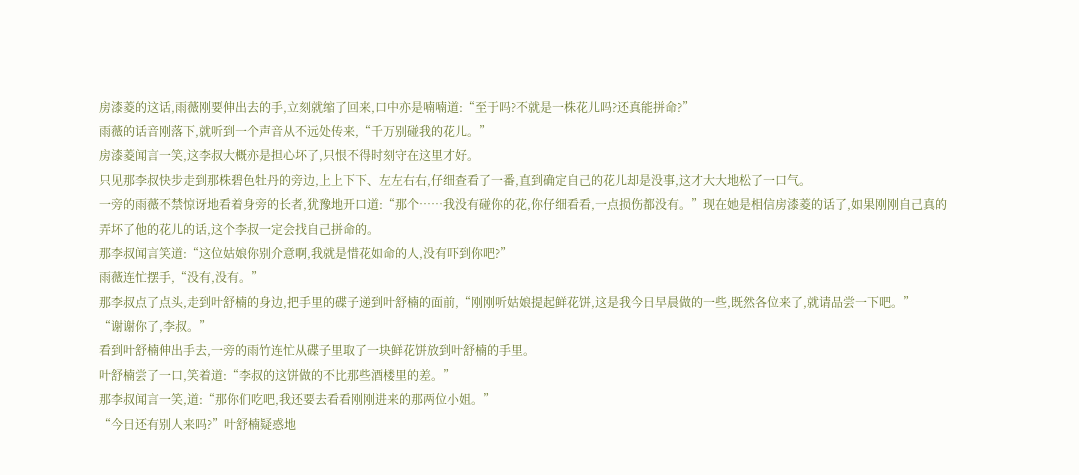房漆菱的这话,雨薇刚要伸出去的手,立刻就缩了回来,口中亦是喃喃道:“至于吗?不就是一株花儿吗?还真能拼命?”
雨薇的话音刚落下,就听到一个声音从不远处传来,“千万别碰我的花儿。”
房漆菱闻言一笑,这李叔大概亦是担心坏了,只恨不得时刻守在这里才好。
只见那李叔快步走到那株碧色牡丹的旁边,上上下下、左左右右,仔细查看了一番,直到确定自己的花儿却是没事,这才大大地松了一口气。
一旁的雨薇不禁惊讶地看着身旁的长者,犹豫地开口道:“那个……我没有碰你的花,你仔细看看,一点损伤都没有。”现在她是相信房漆菱的话了,如果刚刚自己真的弄坏了他的花儿的话,这个李叔一定会找自己拼命的。
那李叔闻言笑道:“这位姑娘你别介意啊,我就是惜花如命的人,没有吓到你吧?”
雨薇连忙摆手,“没有,没有。”
那李叔点了点头,走到叶舒楠的身边,把手里的碟子递到叶舒楠的面前,“刚刚听姑娘提起鲜花饼,这是我今日早晨做的一些,既然各位来了,就请品尝一下吧。”
“谢谢你了,李叔。”
看到叶舒楠伸出手去,一旁的雨竹连忙从碟子里取了一块鲜花饼放到叶舒楠的手里。
叶舒楠尝了一口,笑着道:“李叔的这饼做的不比那些酒楼里的差。”
那李叔闻言一笑,道:“那你们吃吧,我还要去看看刚刚进来的那两位小姐。”
“今日还有别人来吗?”叶舒楠疑惑地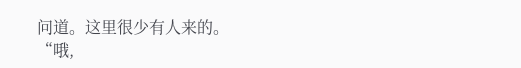问道。这里很少有人来的。
“哦,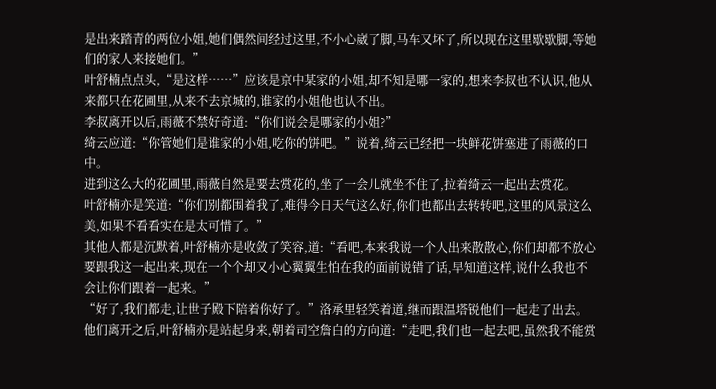是出来踏青的两位小姐,她们偶然间经过这里,不小心崴了脚,马车又坏了,所以现在这里歇歇脚,等她们的家人来接她们。”
叶舒楠点点头,“是这样……”应该是京中某家的小姐,却不知是哪一家的,想来李叔也不认识,他从来都只在花圃里,从来不去京城的,谁家的小姐他也认不出。
李叔离开以后,雨薇不禁好奇道:“你们说会是哪家的小姐?”
绮云应道:“你管她们是谁家的小姐,吃你的饼吧。”说着,绮云已经把一块鲜花饼塞进了雨薇的口中。
进到这么大的花圃里,雨薇自然是要去赏花的,坐了一会儿就坐不住了,拉着绮云一起出去赏花。
叶舒楠亦是笑道:“你们别都围着我了,难得今日天气这么好,你们也都出去转转吧,这里的风景这么美,如果不看看实在是太可惜了。”
其他人都是沉默着,叶舒楠亦是收敛了笑容,道:“看吧,本来我说一个人出来散散心,你们却都不放心要跟我这一起出来,现在一个个却又小心翼翼生怕在我的面前说错了话,早知道这样,说什么我也不会让你们跟着一起来。”
“好了,我们都走,让世子殿下陪着你好了。”洛承里轻笑着道,继而跟温塔锐他们一起走了出去。
他们离开之后,叶舒楠亦是站起身来,朝着司空詹白的方向道:“走吧,我们也一起去吧,虽然我不能赏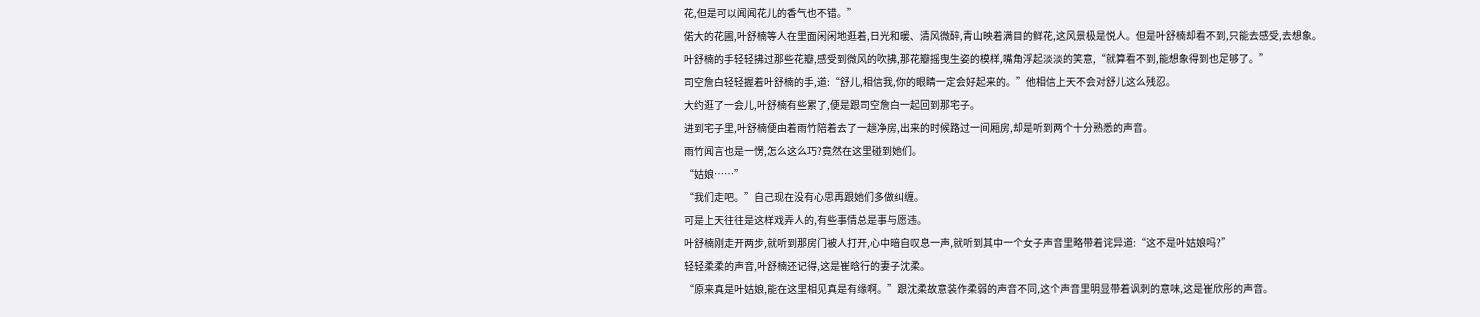花,但是可以闻闻花儿的香气也不错。”
偌大的花圃,叶舒楠等人在里面闲闲地逛着,日光和暖、清风微醉,青山映着满目的鲜花,这风景极是悦人。但是叶舒楠却看不到,只能去感受,去想象。
叶舒楠的手轻轻拂过那些花瓣,感受到微风的吹拂,那花瓣摇曳生姿的模样,嘴角浮起淡淡的笑意,“就算看不到,能想象得到也足够了。”
司空詹白轻轻握着叶舒楠的手,道:“舒儿,相信我,你的眼睛一定会好起来的。”他相信上天不会对舒儿这么残忍。
大约逛了一会儿,叶舒楠有些累了,便是跟司空詹白一起回到那宅子。
进到宅子里,叶舒楠便由着雨竹陪着去了一趟净房,出来的时候路过一间厢房,却是听到两个十分熟悉的声音。
雨竹闻言也是一愣,怎么这么巧?竟然在这里碰到她们。
“姑娘……”
“我们走吧。”自己现在没有心思再跟她们多做纠缠。
可是上天往往是这样戏弄人的,有些事情总是事与愿违。
叶舒楠刚走开两步,就听到那房门被人打开,心中暗自叹息一声,就听到其中一个女子声音里略带着诧异道:“这不是叶姑娘吗?”
轻轻柔柔的声音,叶舒楠还记得,这是崔晗行的妻子沈柔。
“原来真是叶姑娘,能在这里相见真是有缘啊。”跟沈柔故意装作柔弱的声音不同,这个声音里明显带着讽刺的意味,这是崔欣彤的声音。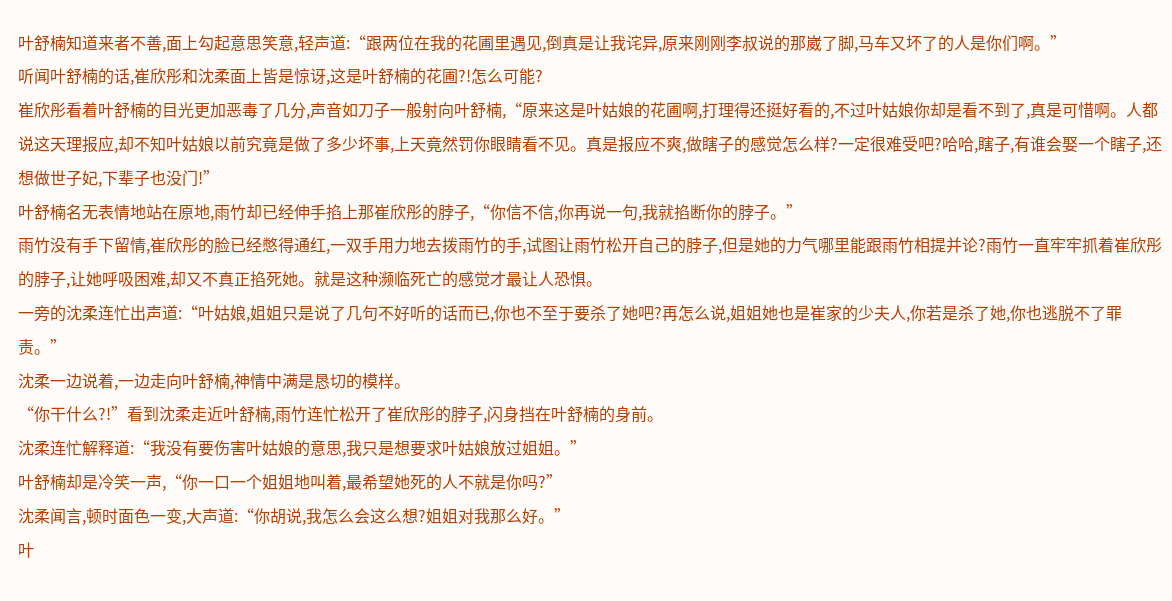叶舒楠知道来者不善,面上勾起意思笑意,轻声道:“跟两位在我的花圃里遇见,倒真是让我诧异,原来刚刚李叔说的那崴了脚,马车又坏了的人是你们啊。”
听闻叶舒楠的话,崔欣彤和沈柔面上皆是惊讶,这是叶舒楠的花圃?!怎么可能?
崔欣彤看着叶舒楠的目光更加恶毒了几分,声音如刀子一般射向叶舒楠,“原来这是叶姑娘的花圃啊,打理得还挺好看的,不过叶姑娘你却是看不到了,真是可惜啊。人都说这天理报应,却不知叶姑娘以前究竟是做了多少坏事,上天竟然罚你眼睛看不见。真是报应不爽,做瞎子的感觉怎么样?一定很难受吧?哈哈,瞎子,有谁会娶一个瞎子,还想做世子妃,下辈子也没门!”
叶舒楠名无表情地站在原地,雨竹却已经伸手掐上那崔欣彤的脖子,“你信不信,你再说一句,我就掐断你的脖子。”
雨竹没有手下留情,崔欣彤的脸已经憋得通红,一双手用力地去拨雨竹的手,试图让雨竹松开自己的脖子,但是她的力气哪里能跟雨竹相提并论?雨竹一直牢牢抓着崔欣彤的脖子,让她呼吸困难,却又不真正掐死她。就是这种濒临死亡的感觉才最让人恐惧。
一旁的沈柔连忙出声道:“叶姑娘,姐姐只是说了几句不好听的话而已,你也不至于要杀了她吧?再怎么说,姐姐她也是崔家的少夫人,你若是杀了她,你也逃脱不了罪责。”
沈柔一边说着,一边走向叶舒楠,神情中满是恳切的模样。
“你干什么?!”看到沈柔走近叶舒楠,雨竹连忙松开了崔欣彤的脖子,闪身挡在叶舒楠的身前。
沈柔连忙解释道:“我没有要伤害叶姑娘的意思,我只是想要求叶姑娘放过姐姐。”
叶舒楠却是冷笑一声,“你一口一个姐姐地叫着,最希望她死的人不就是你吗?”
沈柔闻言,顿时面色一变,大声道:“你胡说,我怎么会这么想?姐姐对我那么好。”
叶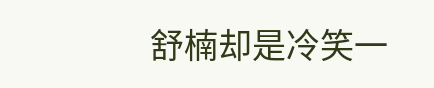舒楠却是冷笑一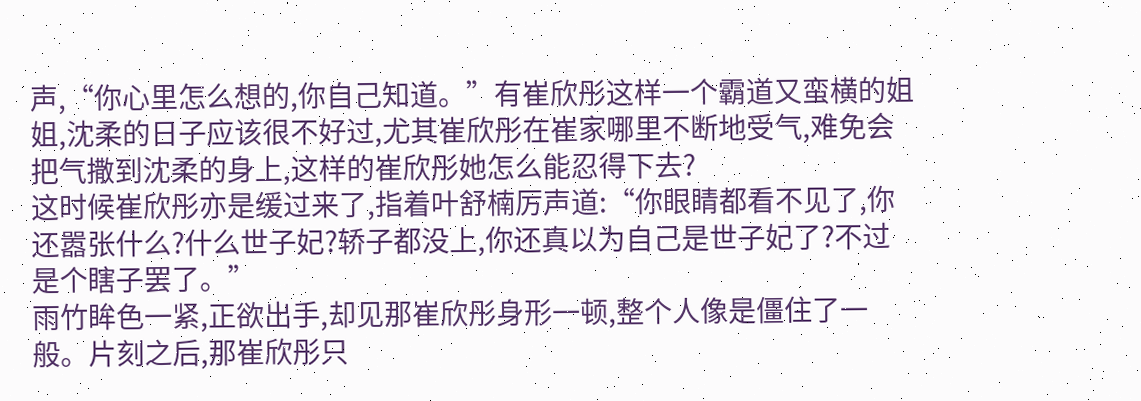声,“你心里怎么想的,你自己知道。”有崔欣彤这样一个霸道又蛮横的姐姐,沈柔的日子应该很不好过,尤其崔欣彤在崔家哪里不断地受气,难免会把气撒到沈柔的身上,这样的崔欣彤她怎么能忍得下去?
这时候崔欣彤亦是缓过来了,指着叶舒楠厉声道:“你眼睛都看不见了,你还嚣张什么?什么世子妃?轿子都没上,你还真以为自己是世子妃了?不过是个瞎子罢了。”
雨竹眸色一紧,正欲出手,却见那崔欣彤身形一顿,整个人像是僵住了一般。片刻之后,那崔欣彤只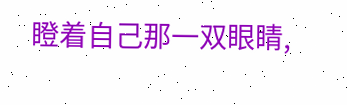瞪着自己那一双眼睛,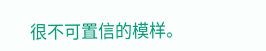很不可置信的模样。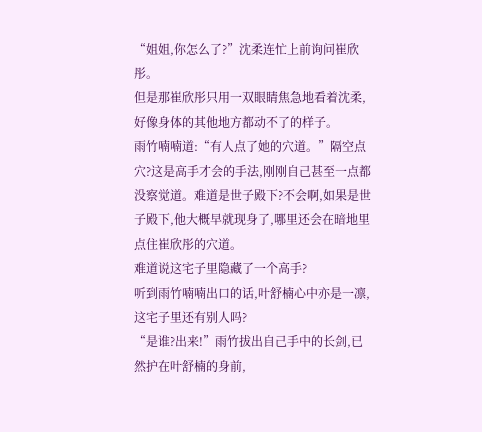“姐姐,你怎么了?”沈柔连忙上前询问崔欣彤。
但是那崔欣彤只用一双眼睛焦急地看着沈柔,好像身体的其他地方都动不了的样子。
雨竹喃喃道:“有人点了她的穴道。”隔空点穴?这是高手才会的手法,刚刚自己甚至一点都没察觉道。难道是世子殿下?不会啊,如果是世子殿下,他大概早就现身了,哪里还会在暗地里点住崔欣彤的穴道。
难道说这宅子里隐藏了一个高手?
听到雨竹喃喃出口的话,叶舒楠心中亦是一凛,这宅子里还有别人吗?
“是谁?出来!”雨竹拔出自己手中的长剑,已然护在叶舒楠的身前,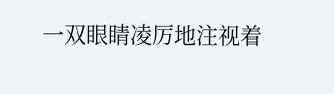一双眼睛凌厉地注视着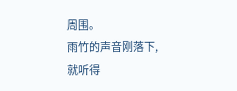周围。
雨竹的声音刚落下,就听得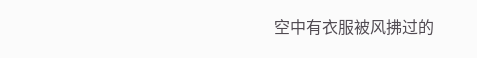空中有衣服被风拂过的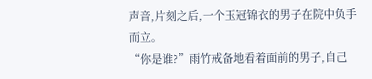声音,片刻之后,一个玉冠锦衣的男子在院中负手而立。
“你是谁?”雨竹戒备地看着面前的男子,自己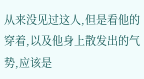从来没见过这人,但是看他的穿着,以及他身上散发出的气势,应该是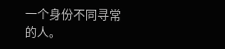一个身份不同寻常的人。